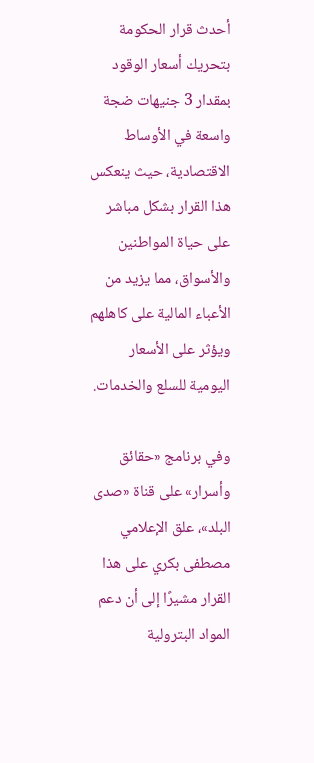أحدث قرار الحكومة بتحريك أسعار الوقود بمقدار 3 جنيهات ضجة واسعة في الأوساط الاقتصادية، حيث ينعكس هذا القرار بشكل مباشر على حياة المواطنين والأسواق، مما يزيد من الأعباء المالية على كاهلهم ويؤثر على الأسعار اليومية للسلع والخدمات.

وفي برنامج «حقائق وأسرار» على قناة «صدى البلد»، علق الإعلامي مصطفى بكري على هذا القرار مشيرًا إلى أن دعم المواد البترولية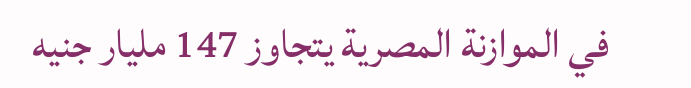في الموازنة المصرية يتجاوز 147 مليار جنيه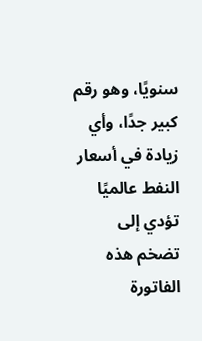سنويًا، وهو رقم كبير جدًا، وأي زيادة في أسعار النفط عالميًا تؤدي إلى تضخم هذه الفاتورة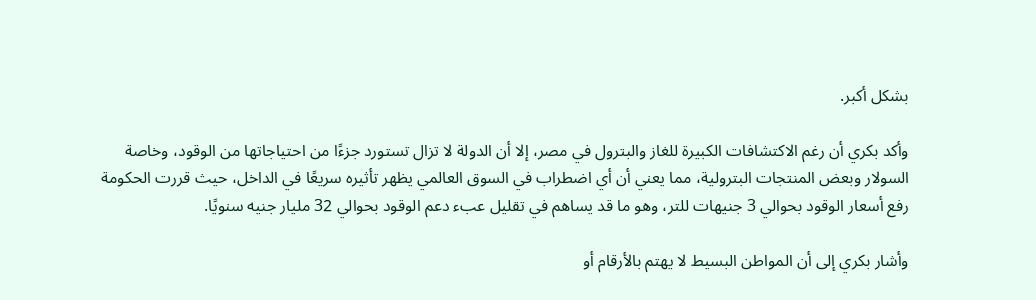بشكل أكبر.

وأكد بكري أن رغم الاكتشافات الكبيرة للغاز والبترول في مصر، إلا أن الدولة لا تزال تستورد جزءًا من احتياجاتها من الوقود، وخاصة السولار وبعض المنتجات البترولية، مما يعني أن أي اضطراب في السوق العالمي يظهر تأثيره سريعًا في الداخل، حيث قررت الحكومة رفع أسعار الوقود بحوالي 3 جنيهات للتر، وهو ما قد يساهم في تقليل عبء دعم الوقود بحوالي 32 مليار جنيه سنويًا.

وأشار بكري إلى أن المواطن البسيط لا يهتم بالأرقام أو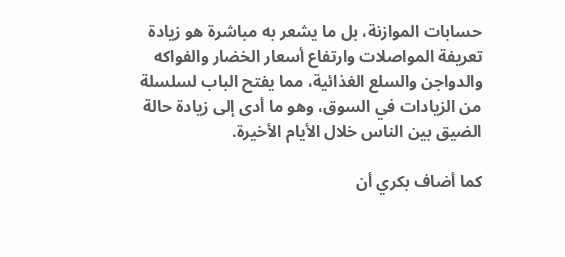حسابات الموازنة، بل ما يشعر به مباشرة هو زيادة تعريفة المواصلات وارتفاع أسعار الخضار والفواكه والدواجن والسلع الغذائية، مما يفتح الباب لسلسلة من الزيادات في السوق، وهو ما أدى إلى زيادة حالة الضيق بين الناس خلال الأيام الأخيرة.

كما أضاف بكري أن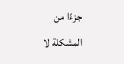جزءًا من المشكلة لا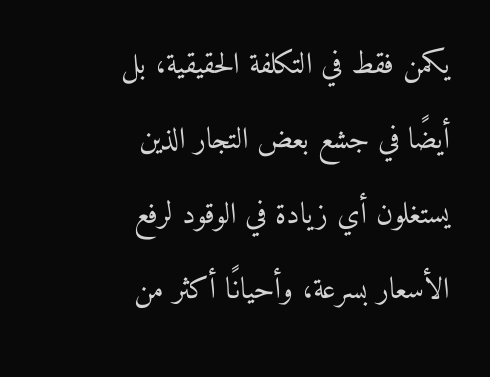يكمن فقط في التكلفة الحقيقية، بل أيضًا في جشع بعض التجار الذين يستغلون أي زيادة في الوقود لرفع الأسعار بسرعة، وأحيانًا أكثر من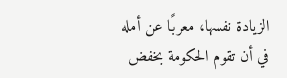الزيادة نفسها، معربًا عن أمله في أن تقوم الحكومة بخفض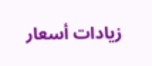زيادات أسعار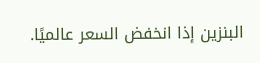البنزين إذا انخفض السعر عالميًا.